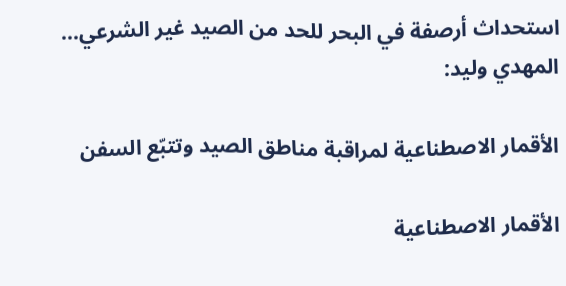استحداث أرصفة في البحر للحد من الصيد غير الشرعي... المهدي وليد:

الأقمار الاصطناعية لمراقبة مناطق الصيد وتتبّع السفن

الأقمار الاصطناعية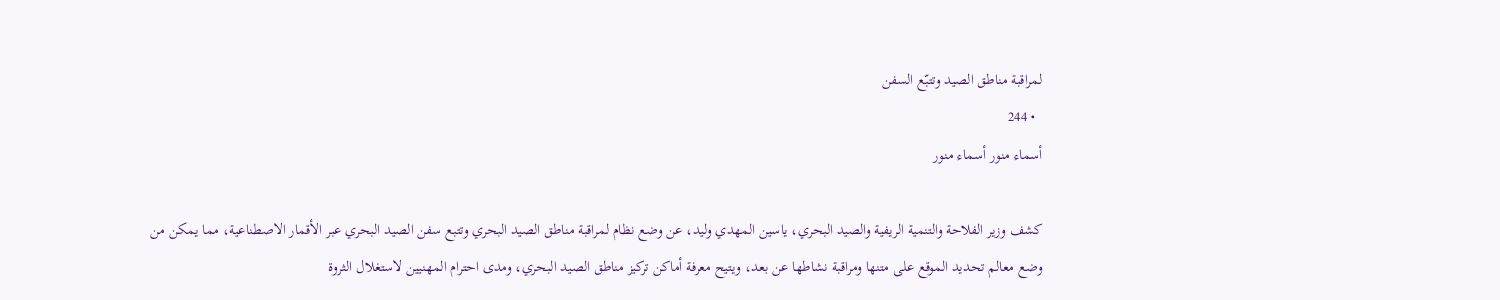لمراقبة مناطق الصيد وتتبّع السفن
  • 244
أسماء منور أسماء منور

كشف وزير الفلاحة والتنمية الريفية والصيد البحري، ياسين المهدي وليد، عن وضع نظام لمراقبة مناطق الصيد البحري وتتبع سفن الصيد البحري عبر الأقمار الاصطناعية، مما يمكن من وضع معالم تحديد الموقع على متنها ومراقبة نشاطها عن بعد، ويتيح معرفة أماكن تركيز مناطق الصيد البحري، ومدى احترام المهنيين لاستغلال الثروة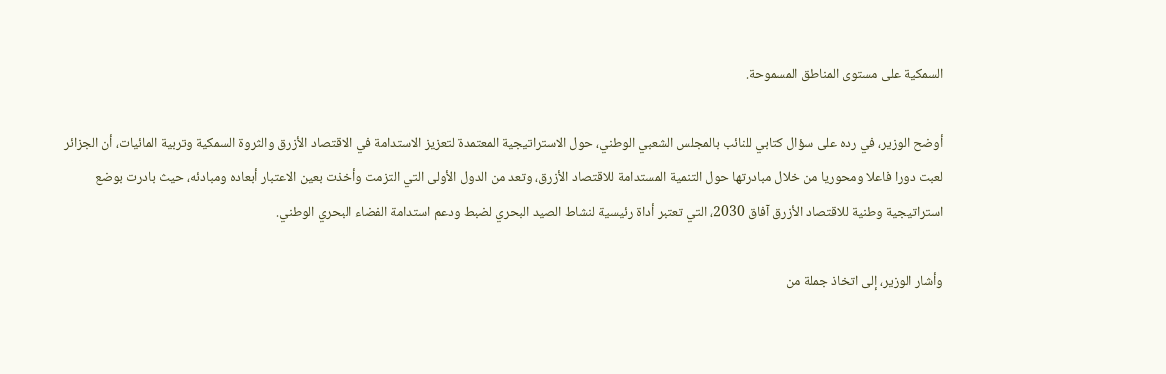السمكية على مستوى المناطق المسموحة.

أوضح الوزير، في رده على سؤال كتابي للنائب بالمجلس الشعبي الوطني، حول الاستراتيجية المعتمدة لتعزيز الاستدامة في الاقتصاد الأزرق والثروة السمكية وتربية المائيات، أن الجزائر لعبت دورا فاعلا ومحوريا من خلال مبادرتها حول التنمية المستدامة للاقتصاد الأزرق، وتعد من الدول الأولى التي التزمت وأخذت بعين الاعتبار أبعاده ومبادئه، حيث بادرت بوضع استراتيجية وطنية للاقتصاد الأزرق آفاق 2030، التي تعتبر أداة رئيسية لنشاط الصيد البحري لضبط ودعم استدامة الفضاء البحري الوطني.

وأشار الوزير، إلى اتخاذ جملة من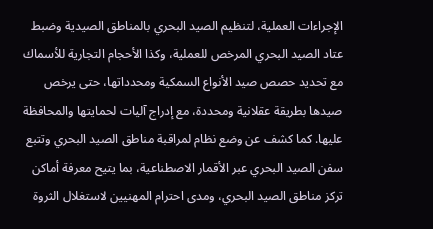الإجراءات العملية، لتنظيم الصيد البحري بالمناطق الصيدية وضبط عتاد الصيد البحري المرخص للعملية، وكذا الأحجام التجارية للأسماك مع تحديد حصص صيد الأنواع السمكية ومحدداتها، حتى يرخص صيدها بطريقة عقلانية ومحددة، مع إدراج آليات لحمايتها والمحافظة عليها. كما كشف عن وضع نظام لمراقبة مناطق الصيد البحري وتتبع سفن الصيد البحري عبر الأقمار الاصطناعية، بما يتيح معرفة أماكن تركز مناطق الصيد البحري، ومدى احترام المهنيين لاستغلال الثروة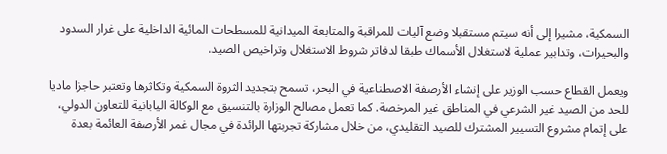السمكية، مشيرا إلى أنه سيتم مستقبلا وضع آليات للمراقبة والمتابعة الميدانية للمسطحات المائية الداخلية على غرار السدود والبحيرات، وتدابير عملية لاستغلال الأسماك طبقا لدفاتر شروط الاستغلال وتراخيص الصيد.

ويعمل القطاع حسب الوزير على إنشاء الأرصفة الاصطناعية في البحر، تسمح بتجديد الثروة السمكية وتكاثرها وتعتبر حاجزا ماديا للحد من الصيد غير الشرعي في المناطق غير المرخصة. كما تعمل مصالح الوزارة بالتنسيق مع الوكالة اليابانية للتعاون الدولي، على إتمام مشروع التسيير المشترك للصيد التقليدي، من خلال مشاركة تجربتها الرائدة في مجال غمر الأرصفة العائمة بعدة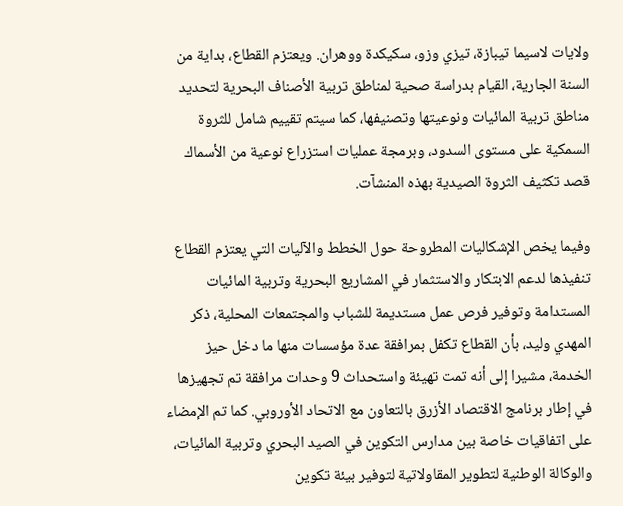ولايات لاسيما تيبازة، تيزي وزو، سكيكدة ووهران. ويعتزم القطاع، بداية من السنة الجارية، القيام بدراسة صحية لمناطق تربية الأصناف البحرية لتحديد مناطق تربية المائيات ونوعيتها وتصنيفها، كما سيتم تقييم شامل للثروة السمكية على مستوى السدود، وبرمجة عمليات استزراع نوعية من الأسماك قصد تكثيف الثروة الصيدية بهذه المنشآت.

وفيما يخص الإشكاليات المطروحة حول الخطط والآليات التي يعتزم القطاع تنفيذها لدعم الابتكار والاستثمار في المشاريع البحرية وتربية المائيات المستدامة وتوفير فرص عمل مستديمة للشباب والمجتمعات المحلية، ذكر المهدي وليد، بأن القطاع تكفل بمرافقة عدة مؤسسات منها ما دخل حيز الخدمة، مشيرا إلى أنه تمت تهيئة واستحداث 9 وحدات مرافقة تم تجهيزها في إطار برنامج الاقتصاد الأزرق بالتعاون مع الاتحاد الأوروبي. كما تم الإمضاء على اتفاقيات خاصة بين مدارس التكوين في الصيد البحري وتربية المائيات، والوكالة الوطنية لتطوير المقاولاتية لتوفير بيئة تكوين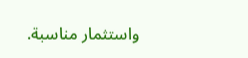واستثمار مناسبة.